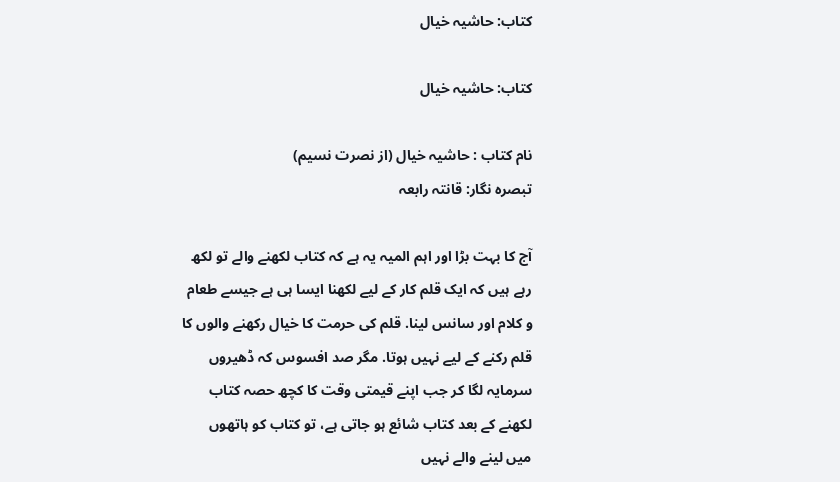کتاب: حاشیہ خیال

کتاب: حاشیہ خیال

نام کتاب : حاشیہ خیال (از نصرت نسیم)
تبصرہ نگار: قانتہ رابعہ

آج کا بہت بڑا اور اہم المیہ یہ ہے کہ کتاب لکھنے والے تو لکھ رہے ہیں کہ ایک قلم کار کے لیے لکھنا ایسا ہی ہے جیسے طعام و کلام اور سانس لینا. قلم کی حرمت کا خیال رکھنے والوں کا قلم رکنے کے لیے نہیں ہوتا. مگر صد افسوس کہ ڈھیروں سرمایہ لگا کر جب اپنے قیمتی وقت کا کچھ حصہ کتاب لکھنے کے بعد کتاب شائع ہو جاتی ہے، تو کتاب کو ہاتھوں میں لینے والے نہیں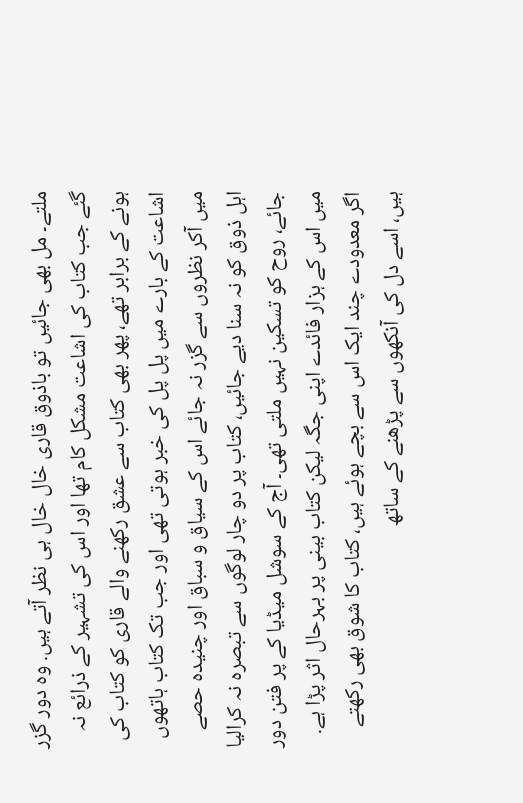ملتے۔ مل بھی جائیں تو باذوق قاری خال خال ہی نظر آتے ہیں. وہ دور گزر گئے جب کتاب کی اشاعت مشکل کام تھا اور اس کی تشہیر کے ذرائع نہ ہونے کے برابر تھے، پھر بھی کتاب سے عشق رکھنے والے قاری کو کتاب کی اشاعت کے بارے میں پل پل کی خبر ہوتی تھی اور جب تک کتاب ہاتھوں میں آکر نظروں سے گزر نہ جائے اس کے سیاق و سباق اور چنیدہ حصے اہل ذوق کو نہ سنا دیے جائیں، کتاب پر دو چار لوگوں سے تبصرہ نہ کرالیا جائے، روح کو تسکین نہیں ملتی تھی۔ آج کے سوشل میڈیا کے پر فتن دور میں اس کے ہزار فائدے اپنی جگہ لیکن کتاب بینی پر بہرحال اثر پڑا ہے. اگر معدودے چند ایک اس سے بچے ہوئے ہیں، کتاب کا شوق بھی رکھتے ہیں، اسے دل کی آنکھوں سے پڑھنے کے ساتھ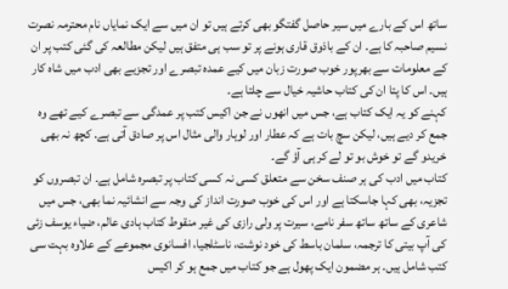ساتھ اس کے بارے میں سیر حاصل گفتگو بھی کرتے ہیں تو ان میں سے ایک نمایاں نام محترمہ نصرت نسیم صاحبہ کا ہے۔ ان کے باذوق قاری ہونے پر تو سب ہی متفق ہیں لیکن مطالعہ کی گئی کتب پر ان کے معلومات سے بھرپور خوب صورت زبان میں کیے عمدہ تبصرے اور تجزیے بھی ادب میں شاہ کار ہیں۔ اس کا پتا ان کی کتاب حاشیہ خیال سے چلتا ہے۔
کہنے کو یہ ایک کتاب ہے، جس میں انھوں نے جن اکیس کتب پر عمدگی سے تبصرے کیے تھے وہ جمع کر دیے ہیں، لیکن سچ بات ہے کہ عطار اور لوہار والی مثال اس پر صادق آتی ہے. کچھ نہ بھی خریدو گے تو خوش بو تو لے کر ہی آؤ گے۔
کتاب میں ادب کی ہر صنف سخن سے متعلق کسی نہ کسی کتاب پر تبصرہ شامل ہے۔ ان تبصروں کو تجزیہ، بھی کہا جاسکتا ہے اور اس کی خوب صورت انداز کی وجہ سے انشائیہ نما بھی، جس میں شاعری کے ساتھ ساتھ سفر نامے، سیرت پر ولی رازی کی غیر منقوط کتاب ہادی عالم، ضیاء یوسف زئی کی آپ بیتی کا ترجمہ، سلمان باسط کی خود نوشت، ناسٹلجیا، افسانوی مجموعے کے علاوہ بہت سی کتب شامل ہیں۔ ہر مضمون ایک پھول ہے جو کتاب میں جمع ہو کر اکیس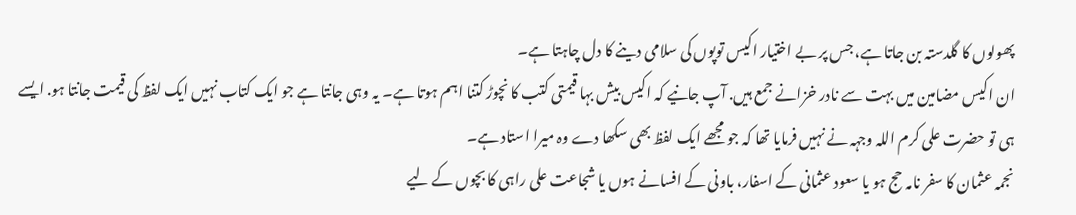پھولوں کا گلدستہ بن جاتا ہے، جس پر بے اختیار اکیس توپوں کی سلامی دینے کا دل چاہتا ہے۔
ان اکیس مضامین میں بہت سے نادر خزانے جمع ہیں. آپ جانیے کہ اکیس بیش بہا قیمتی کتب کا نچوڑ کتنا اہم ہوتا ہے۔ یہ وہی جانتا ہے جو ایک کتاب نہیں ایک لفظ کی قیمت جانتا ہو. ایسے ہی تو حضرت علی کرم اللہ وجہہ نے نہیں فرمایا تھا کہ جو مجھے ایک لفظ بھی سکھا دے وہ میرا استاد ہے۔
نجمہ عثمان کا سفر نامہ حج ہو یا سعود عثمانی کے اسفار، باونی کے افسانے ہوں یا شجاعت علی راہی کا بچوں کے لیے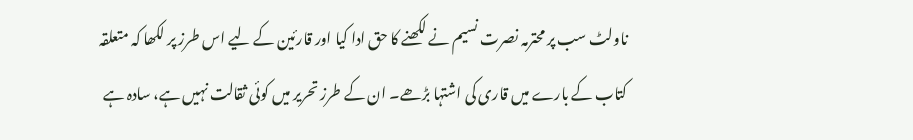ناولٹ سب پر محترمہ نصرت نسیم نے لکھنے کا حق ادا کیا اور قارئین کے لیے اس طرز پر لکھا کہ متعلقہ کتاب کے بارے میں قاری کی اشتہا بڑھے۔ ان کے طرز تحریر میں کوئی ثقالت نہیں ہے، سادہ ہے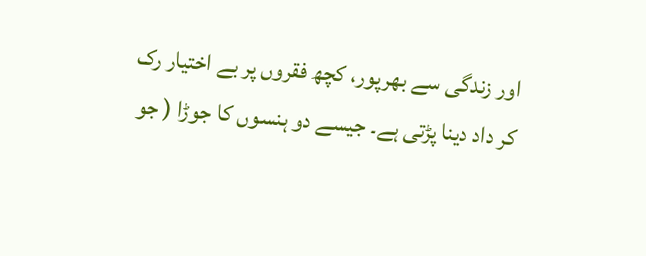اور زندگی سے بھرپور، کچھ فقروں پر بے اختیار رک کر داد دینا پڑتی ہے۔ جیسے دو ہنسوں کا جوڑا ( جو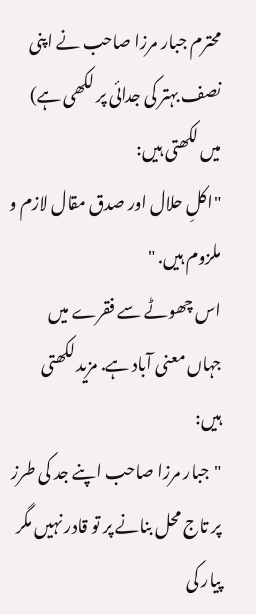محترم جبار مرزا صاحب نے اپنی نصف بہتر کی جدائی پر لکھی ہے) میں لکھتی ہیں:
"اکلِ حلال اور صدق مقال لازم و ملزوم ہیں. "
اس چھوٹے سے فقرے میں جہاں معنی آباد ہے. مزید لکھتی ہیں:
"جبار مرزا صاحب اپنے جد کی طرز پر تاج محل بنانے پر تو قادر نہیں مگر پیار کی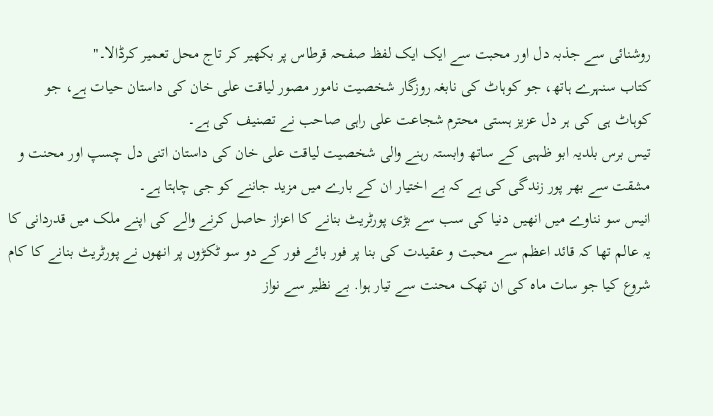روشنائی سے جذبہ دل اور محبت سے ایک ایک لفظ صفحہ قرطاس پر بکھیر کر تاج محل تعمیر کرڈالا۔"
کتاب سنہرے ہاتھ، جو کوہاٹ کی نابغہ روزگار شخصیت نامور مصور لیاقت علی خان کی داستان حیات ہے، جو کوہاٹ ہی کی ہر دل عزیز ہستی محترم شجاعت علی راہی صاحب نے تصنیف کی ہے۔
تیس برس بلدیہ ابو ظہبی کے ساتھ وابستہ رہنے والی شخصیت لیاقت علی خان کی داستان اتنی دل چسپ اور محنت و مشقت سے بھر پور زندگی کی ہے کہ بے اختیار ان کے بارے میں مزید جاننے کو جی چاہتا ہے۔
انیس سو نناوے میں انھیں دنیا کی سب سے بڑی پورٹریٹ بنانے کا اعزاز حاصل کرنے والے کی اپنے ملک میں قدردانی کا یہ عالم تھا کہ قائد اعظم سے محبت و عقیدت کی بنا پر فور بائے فور کے دو سو ٹکڑوں پر انھوں نے پورٹریٹ بنانے کا کام شروع کیا جو سات ماہ کی ان تھک محنت سے تیار ہوا. بے نظیر سے نواز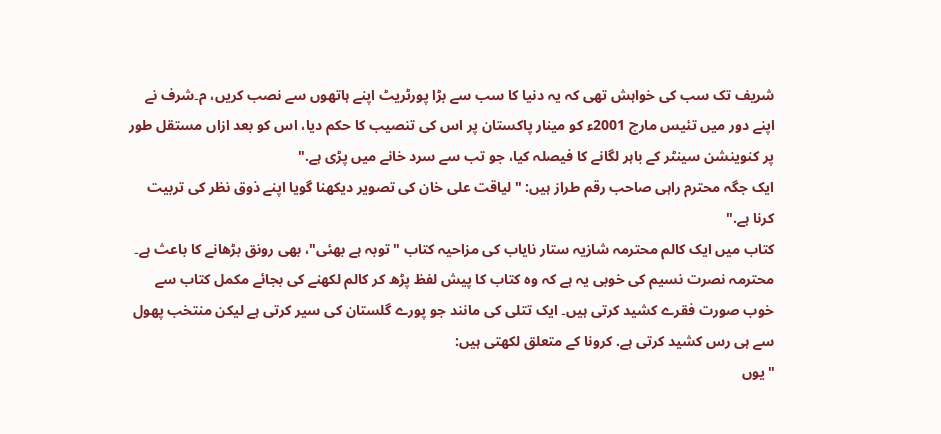شریف تک سب کی خواہش تھی کہ یہ دنیا کا سب سے بڑا پورٹریٹ اپنے ہاتھوں سے نصب کریں، م۔شرف نے اپنے دور میں تئیس مارچ 2001ء کو مینار پاکستان پر اس کی تنصیب کا حکم دیا، اس کو بعد ازاں مستقل طور پر کنوینشن سینٹر کے باہر لگانے کا فیصلہ کیا، جو تب سے سرد خانے میں پڑی ہے."
ایک جگہ محترم راہی صاحب رقم طراز ہیں: "لیاقت علی خان کی تصویر دیکھنا گویا اپنے ذوق نظر کی تربیت کرنا ہے."
کتاب میں ایک کالم محترمہ شازیہ ستار نایاب کی مزاحیہ کتاب "توبہ ہے بھئی"، بھی رونق بڑھانے کا باعث ہے۔
محترمہ نصرت نسیم کی خوبی یہ ہے کہ وہ کتاب کا پیش لفظ پڑھ کر کالم لکھنے کی بجائے مکمل کتاب سے خوب صورت فقرے کشید کرتی ہیں۔ ایک تتلی کی مانند جو پورے گلستان کی سیر کرتی ہے لیکن منتخب پھول سے ہی رس کشید کرتی ہے. کرونا کے متعلق لکھتی ہیں:
"یوں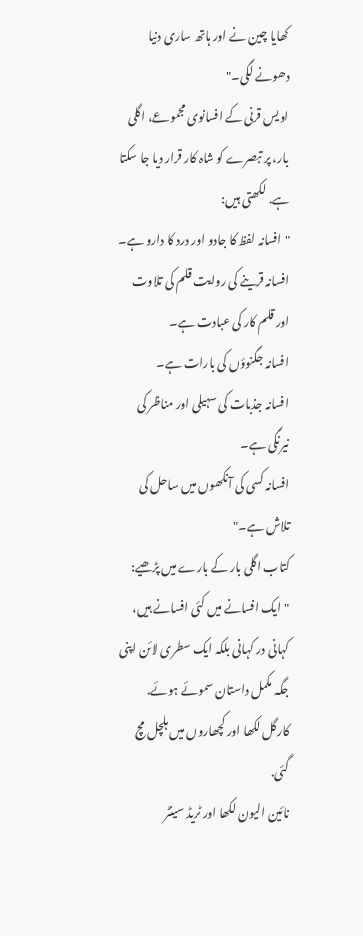کھایا چین نے اور ہاتھ ساری دنیا دھونے لگی۔"
اویس قرنی کے افسانوی مجموعے، اگلی بار، پر تبصرے کو شاہ کار قرار دیا جا سکتا ہے. لکھتی ہیں:
"افسانہ لفظ کا جادو اور درد کا دارو ہے۔
افسانہ قرینے کی روایت قلم کی تلاوت اور قلم کار کی عبادت ہے۔
افسانہ جگنوؤں کی بارات ہے۔
افسانہ جذبات کی سہیلی اور مناظر کی نیرنگی ہے۔
افسانہ کسی کی آنکھوں میں ساحل کی تلاش ہے۔"
کتاب اگلی بار کے بارے میں پڑھیے:
"ایک افسانے میں کئی افسانے ہیں، کہانی در کہانی بلکہ ایک سطری لائن اپنی جگہ مکمل داستان سموئے ہوئے.
کارگل لکھا اور کچھاروں میں ہلچل مچ گئی.
نائین الیون لکھا اور ٹریڈ سینٹر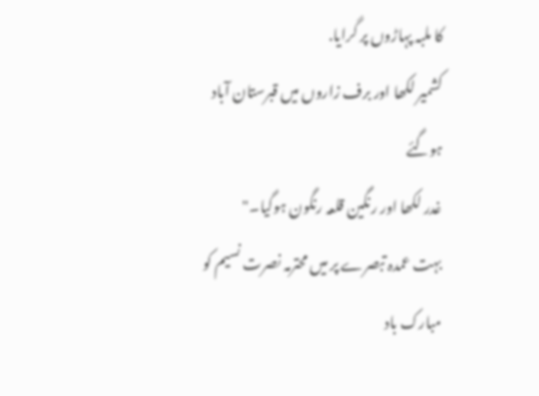کا ملبہ پہاڑوں پر گرایا.
کشمیر لکھا اور برف زاروں میں قبرستان آباد ہوگئے
غدر لکھا اور رنگین قلعہ رنگون ہوگیا۔"
بہت عمدہ تبصرے پر میں محترمہ نصرت نسیم کو مبارک باد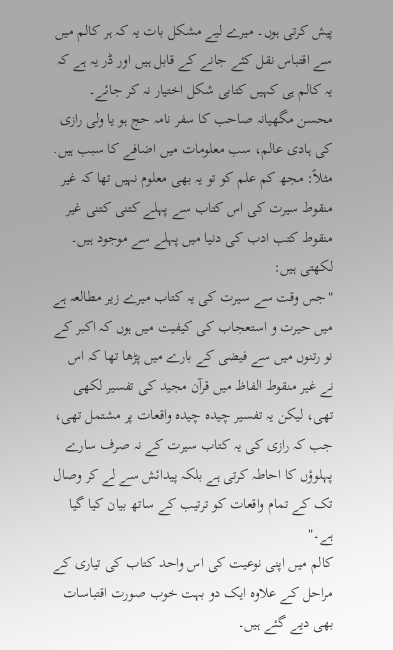پیش کرتی ہوں۔ میرے لیے مشکل بات یہ کہ ہر کالم میں سے اقتباس نقل کئے جانے کے قابل ہیں اور ڈر یہ ہے کہ یہ کالم ہی کہیں کتابی شکل اختیار نہ کر جائے۔ محسن مگھیانہ صاحب کا سفر نامہ حج ہو یا ولی رازی کی ہادی عالم، سب معلومات میں اضافے کا سبب ہیں. مثلاً: مجھ کم علم کو تو یہ بھی معلوم نہیں تھا کہ غیر منقوط سیرت کی اس کتاب سے پہلے کتنی کتنی غیر منقوط کتب ادب کی دنیا میں پہلے سے موجود ہیں۔
لکھتی ہیں:
"جس وقت سے سیرت کی یہ کتاب میرے زیر مطالعہ ہے میں حیرت و استعجاب کی کیفیت میں ہوں کہ اکبر کے نو رتنوں میں سے فیضی کے بارے میں پڑھا تھا کہ اس نے غیر منقوط الفاظ میں قرآن مجید کی تفسیر لکھی تھی، لیکن یہ تفسیر چیدہ چیدہ واقعات پر مشتمل تھی، جب کہ رازی کی یہ کتاب سیرت کے نہ صرف سارے پہلوؤں کا احاطہ کرتی ہے بلکہ پیدائش سے لے کر وصال تک کے تمام واقعات کو ترتیب کے ساتھ بیان کیا گیا ہے۔"
کالم میں اپنی نوعیت کی اس واحد کتاب کی تیاری کے مراحل کے علاوہ ایک دو بہت خوب صورت اقتباسات بھی دیے گئے ہیں۔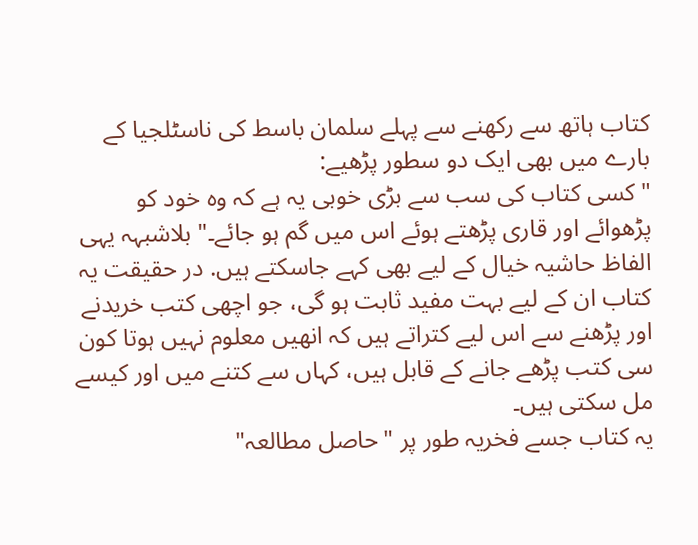کتاب ہاتھ سے رکھنے سے پہلے سلمان باسط کی ناسٹلجیا کے بارے میں بھی ایک دو سطور پڑھیے:
"کسی کتاب کی سب سے بڑی خوبی یہ ہے کہ وہ خود کو پڑھوائے اور قاری پڑھتے ہوئے اس میں گم ہو جائے۔" بلاشبہہ یہی الفاظ حاشیہ خیال کے لیے بھی کہے جاسکتے ہیں. در حقیقت یہ کتاب ان کے لیے بہت مفید ثابت ہو گی، جو اچھی کتب خریدنے اور پڑھنے سے اس لیے کتراتے ہیں کہ انھیں معلوم نہیں ہوتا کون سی کتب پڑھے جانے کے قابل ہیں، کہاں سے کتنے میں اور کیسے مل سکتی ہیں۔
یہ کتاب جسے فخریہ طور پر "حاصل مطالعہ"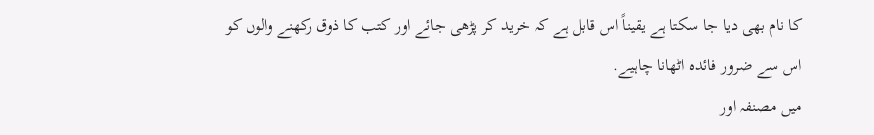کا نام بھی دیا جا سکتا ہے یقیناً اس قابل ہے کہ خرید کر پڑھی جائے اور کتب کا ذوق رکھنے والوں کو اس سے ضرور فائدہ اٹھانا چاہیے.
میں مصنفہ اور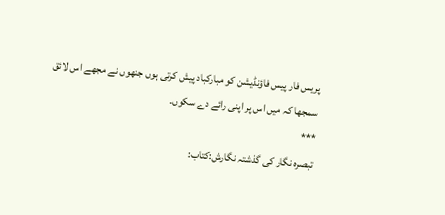پریس فار پیس فاؤنڈیشن کو مبارکباد پیش کرتی ہوں جنھوں نے مجھے اس لائق سمجھا کہ میں اس پر اپنی رائے دے سکوں۔
***
تبصرہ نگار کی گذشتہ نگارش:کتاب: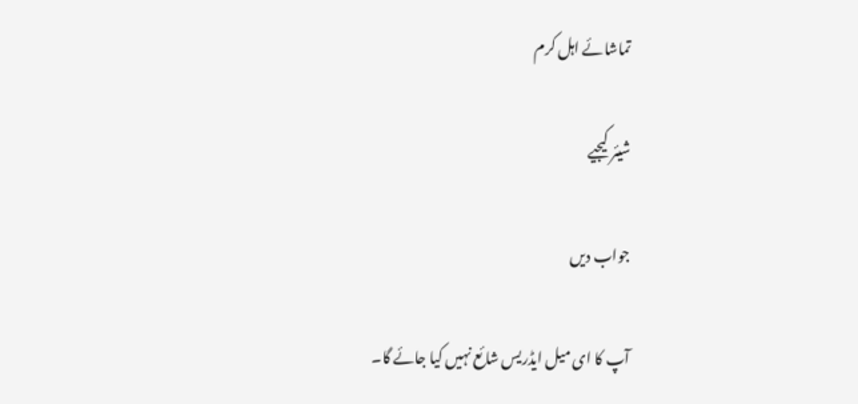تماشائے اہل کرم

شیئر کیجیے

جواب دیں

آپ کا ای میل ایڈریس شائع نہیں کیا جائے گا۔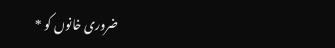ضروری خانوں کو *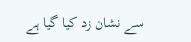سے نشان زد کیا گیا ہے